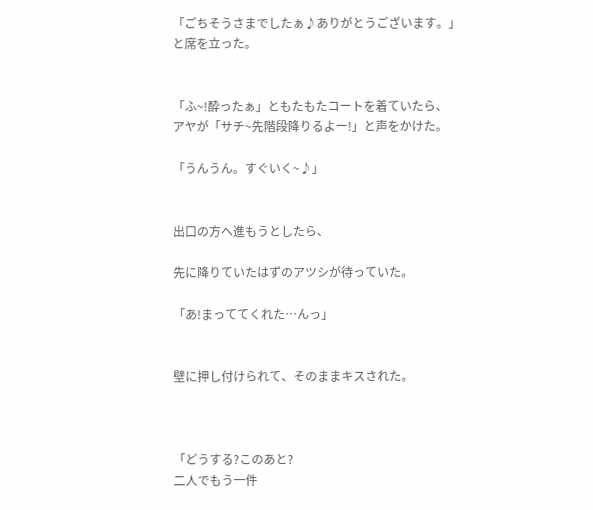「ごちそうさまでしたぁ♪ありがとうございます。」
と席を立った。


「ふ~!酔ったぁ」ともたもたコートを着ていたら、
アヤが「サチ~先階段降りるよー!」と声をかけた。

「うんうん。すぐいく~♪」


出口の方へ進もうとしたら、

先に降りていたはずのアツシが待っていた。

「あ!まっててくれた…んっ」


壁に押し付けられて、そのままキスされた。



「どうする?このあと?
二人でもう一件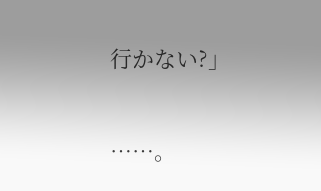行かない?」


……。